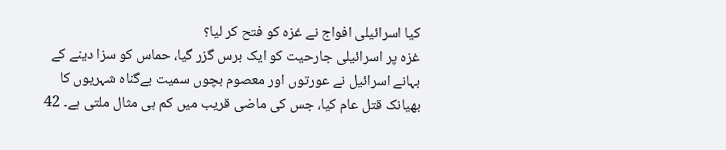کیا اسرائیلی افواج نے غزہ کو فتح کر لیا؟
غزہ پر اسرائیلی جارحیت کو ایک برس گزر گیا، حماس کو سزا دینے کے بہانے اسرائیل نے عورتوں اور معصوم بچوں سمیت بےگناہ شہریوں کا بھیانک قتل عام کیا، جس کی ماضی قریب میں کم ہی مثال ملتی ہے۔ 42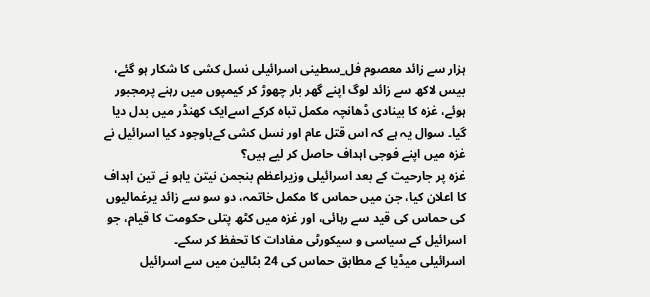ہزار سے زائد معصوم فل_سطینی اسرائیلی نسل کشی کا شکار ہو گئے، بیس لاکھ سے زائد لوگ اپنے گھر بار چھوڑ کر کیمپوں میں رہنے پرمجبور ہوئے، غزہ کا بینادی ڈھانچہ مکمل تباہ کرکے اسےایک کھنڈر میں بدل دیا گیا۔ سوال یہ ہے کہ اس قتل عام اور نسل کشی کےباوجود کیا اسرائیل نے غزہ میں اپنے فوجی اہداف حاصل کر لیے ہیں؟
غزہ پر جارحیت کے بعد اسرائیلی وزیراعظم بنجمن نیتن یاہو نے تین اہداف کا اعلان کیا، جن میں حماس کا مکمل خاتمہ، دو سو سے زائد یرغمالیوں کی حماس کی قید سے رہائی، اور غزہ میں کٹھ پتلی حکومت کا قیام، جو اسرائیل کے سیاسی و سیکورٹی مفادات کا تحفظ کر سکے۔
اسرائیلی میڈیا کے مطابق حماس کی 24 بٹالین میں سے اسرائیل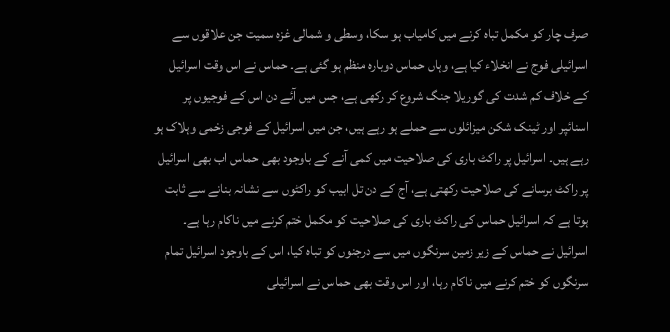صرف چار کو مکمل تباہ کرنے میں کامیاب ہو سکا، وسطی و شمالی غزہ سمیت جن علاقوں سے اسرائیلی فوج نے انخلاء کیا ہے، وہاں حماس دوبارہ منظم ہو گئی ہے۔ حماس نے اس وقت اسرائیل کے خلاف کم شدت کی گوریلا جنگ شروع کر رکھی ہے، جس میں آئے دن اس کے فوجیوں پر اسنائپر اور ٹینک شکن میزائلوں سے حملے ہو رہے ہیں، جن میں اسرائیل کے فوجی زخمی وہلاک ہو رہے ہیں۔ اسرائیل پر راکٹ باری کی صلاحیت میں کمی آنے کے باوجود بھی حماس اب بھی اسرائیل پر راکٹ برسانے کی صلاحیت رکھتی ہے، آج کے دن تل ابیب کو راکٹوں سے نشانہ بنانے سے ثابت ہوتا ہے کہ اسرائیل حماس کی راکٹ باری کی صلاحیت کو مکمل ختم کرنے میں ناکام رہا ہے۔
اسرائیل نے حماس کے زیر زمین سرنگوں میں سے درجنوں کو تباہ کیا، اس کے باوجود اسرائیل تمام سرنگوں کو ختم کرنے میں ناکام رہا، اور اس وقت بھی حماس نے اسرائیلی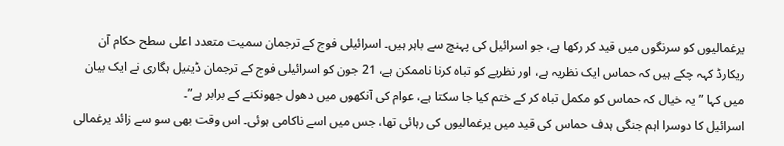یرغمالیوں کو سرنگوں میں قید کر رکھا ہے، جو اسرائیل کی پہنچ سے باہر ہیں۔ اسرائیلی فوج کے ترجمان سمیت متعدد اعلی سطح حکام آن ریکارڈ کہہ چکے ہیں کہ حماس ایک نظریہ ہے، اور نظریے کو تباہ کرنا ناممکن ہے، 21 جون کو اسرائیلی فوج کے ترجمان ڈینیل ہگاری نے ایک بیان میں کہا ” یہ خیال کہ حماس کو مکمل تباہ کر کے ختم کیا جا سکتا ہے، عوام کی آنکھوں میں دھول جھونکنے کے برابر ہے”۔
اسرائیل کا دوسرا اہم جنگی ہدف حماس کی قید میں یرغمالیوں کی رہائی تھا، جس میں اسے ناکامی ہوئی۔ اس وقت بھی سو سے زائد یرغمالی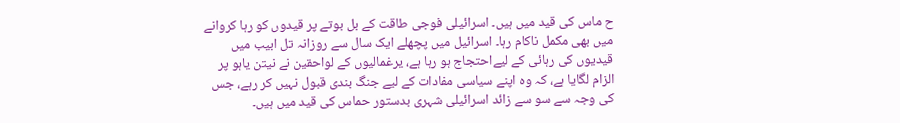ح ماس کی قید میں ہیں۔ اسرائیلی فوجی طاقت کے بل بوتے پر قیدوں کو رہا کروانے میں بھی مکمل ناکام رہا۔ اسرائیل میں پچھلے ایک سال سے روزانہ تل ابیب میں قیدیوں کی رہائی کے لیےاحتجاج ہو رہا ہے، یرغمالیوں کے لواحقین نے نیتن یاہو پر الزام لگایا ہے، کہ وہ اپنے سیاسی مفادات کے لیے جنگ بندی قبول نہیں کر رہے، جس کی وجہ سے سو سے زائد اسرائیلی شہری بدستور حماس کی قید میں ہیں۔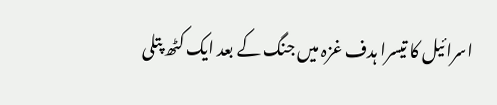اسرائیل کا تیسرا ہدف غزہ میں جنگ کے بعد ایک کٹھ پتلی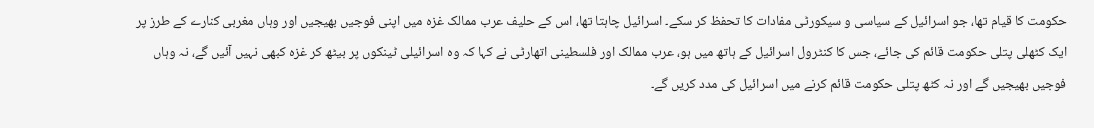حکومت کا قیام تھا، جو اسرائیل کے سیاسی و سیکورٹی مفادات کا تحفظ کر سکے۔ اسرائیل چاہتا تھا، اس کے حلیف عرب ممالک غزہ میں اپنی فوجیں بھیجیں اور وہاں مغربی کنارے کے طرز پر ایک کٹھلی پتلی حکومت قائم کی جائے، جس کا کنٹرول اسرائیل کے ہاتھ میں ہو، عرب ممالک اور فلسطینی اتھارٹی نے کہا کہ وہ اسرائیلی ٹینکوں پر بیٹھ کر غزہ کبھی نہیں آئیں گے، نہ وہاں فوجیں بھیجیں گے اور نہ کٹھ پتلی حکومت قائم کرنے میں اسرائیل کی مدد کریں گے۔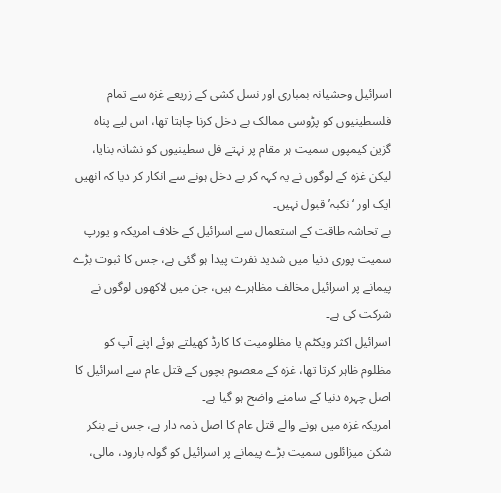اسرائیل وحشیانہ بمباری اور نسل کشی کے زریعے غزہ سے تمام فلسطینیوں کو پڑوسی ممالک بے دخل کرنا چاہتا تھا، اس لیے پناہ گزین کیمپوں سمیت ہر مقام پر نہتے فل سطینیوں کو نشانہ بنایا، لیکن غزہ کے لوگوں نے یہ کہہ کر بے دخل ہونے سے انکار کر دیا کہ انھیں ایک اور ‘نکبہ’ قبول نہیں۔
بے تحاشہ طاقت کے استعمال سے اسرائیل کے خلاف امریکہ و یورپ سمیت پوری دنیا میں شدید نفرت پیدا ہو گئی ہے، جس کا ثبوت بڑے پیمانے پر اسرائیل مخالف مظاہرے ہیں، جن میں لاکھوں لوگوں نے شرکت کی ہے۔
اسرائیل اکثر ویکٹم یا مظلومیت کا کارڈ کھیلتے ہوئے اپنے آپ کو مظلوم ظاہر کرتا تھا، غزہ کے معصوم بچوں کے قتل عام سے اسرائیل کا اصل چہرہ دنیا کے سامنے واضح ہو گیا ہے۔
امریکہ غزہ میں ہونے والے قتل عام کا اصل ذمہ دار ہے، جس نے بنکر شکن میزائلوں سمیت بڑے پیمانے پر اسرائیل کو گولہ بارود، مالی،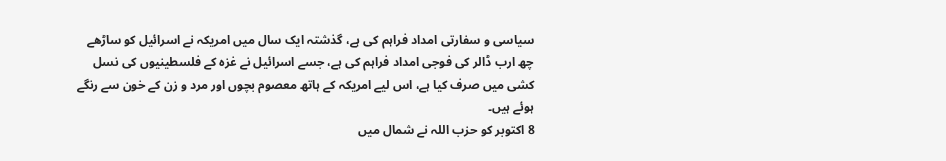سیاسی و سفارتی امداد فراہم کی ہے، گذشتہ ایک سال میں امریکہ نے اسرائیل کو ساڑھے چھ ارب ڈالر کی فوجی امداد فراہم کی ہے، جسے اسرائیل نے غزہ کے فلسطینیوں کی نسل کشی میں صرف کیا ہے، اس لیے امریکہ کے ہاتھ معصوم بچوں اور مرد و زن کے خون سے رنگے ہوئے ہیں۔
8 اکتوبر کو حزب اللہ نے شمال میں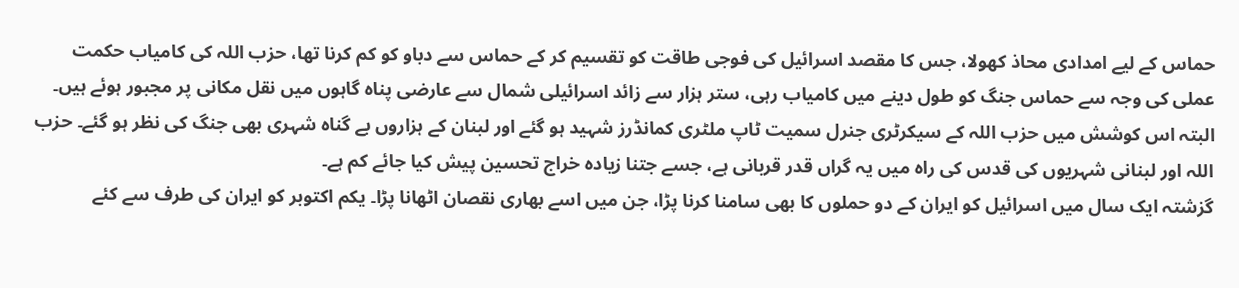حماس کے لیے امدادی محاذ کھولا، جس کا مقصد اسرائیل کی فوجی طاقت کو تقسیم کر کے حماس سے دباو کو کم کرنا تھا، حزب اللہ کی کامیاب حکمت عملی کی وجہ سے حماس جنگ کو طول دینے میں کامیاب رہی، ستر ہزار سے زائد اسرائیلی شمال سے عارضی پناہ گاہوں میں نقل مکانی پر مجبور ہوئے ہیں۔ البتہ اس کوشش میں حزب اللہ کے سیکرٹری جنرل سمیت ٹاپ ملٹری کمانڈرز شہید ہو گئے اور لبنان کے ہزاروں بے گناہ شہری بھی جنگ کی نظر ہو گئے۔ حزب اللہ اور لبنانی شہریوں کی قدس کی راہ میں یہ گراں قدر قربانی ہے، جسے جتنا زیادہ خراج تحسین پیش کیا جائے کم ہے۔
گزشتہ ایک سال میں اسرائیل کو ایران کے دو حملوں کا بھی سامنا کرنا پڑا، جن میں اسے بھاری نقصان اٹھانا پڑا۔ یکم اکتوبر کو ایران کی طرف سے کئے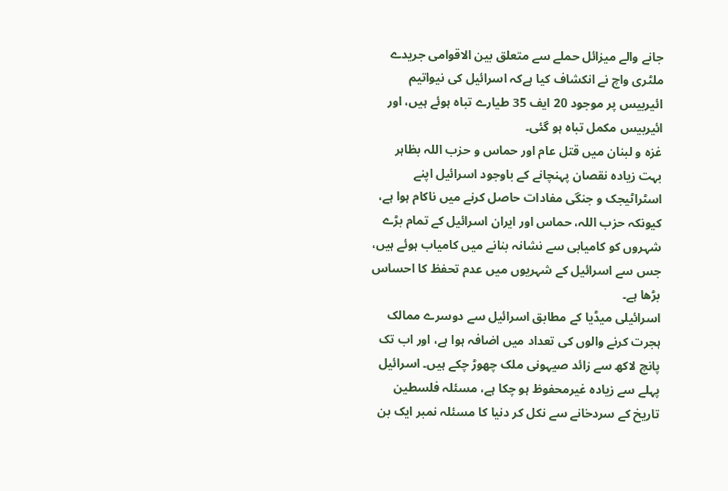جانے والے میزائل حملے سے متعلق بین الاقوامی جریدے ملٹری واچ نے انکشاف کیا ہےکہ اسرائیل کی نیواتیم ائیربیس پر موجود 20 ایف 35 طیارے تباہ ہوئے ہیں، اور ائیربیس مکمل تباہ ہو گئی۔
غزہ و لبنان میں قتل عام اور حماس و حزب اللہ بظاہر بہت زیادہ نقصان پہنچانے کے باوجود اسرائیل اپنے اسٹراٹیجک و جنگی مفادات حاصل کرنے میں ناکام ہوا ہے، کیونکہ حزب اللہ، حماس اور ایران اسرائیل کے تمام بڑے شہروں کو کامیابی سے نشانہ بنانے میں کامیاب ہوئے ہیں، جس سے اسرائیل کے شہریوں میں عدم تحفظ کا احساس بڑھا ہے۔
اسرائیلی میڈیا کے مطابق اسرائیل سے دوسرے ممالک ہجرت کرنے والوں کی تعداد میں اضافہ ہوا ہے، اور اب تک پانچ لاکھ سے زائد صیہونی ملک چھوڑ چکے ہیں۔ اسرائیل پہلے سے زیادہ غیرمحفوظ ہو چکا ہے، مسئلہ فلسطین تاریخ کے سردخانے سے نکل کر دنیا کا مسئلہ نمبر ایک بن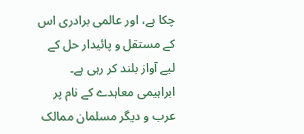چکا ہے، اور عالمی برادری اس کے مستقل و پائیدار حل کے لیے آواز بلند کر رہی ہے۔ ابراہیمی معاہدے کے نام پر عرب و دیگر مسلمان ممالک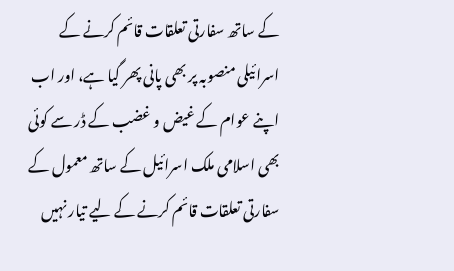کے ساتھ سفارتی تعلقات قائم کرنے کے اسرائیلی منصوبہ پر بھی پانی پھر گیا ہے، اور اب اپنے عوام کے غیض و غضب کے ڈر سے کوئی بھی اسلامی ملک اسرائیل کے ساتھ معمول کے سفارتی تعلقات قائم کرنے کے لیے تیار نہیں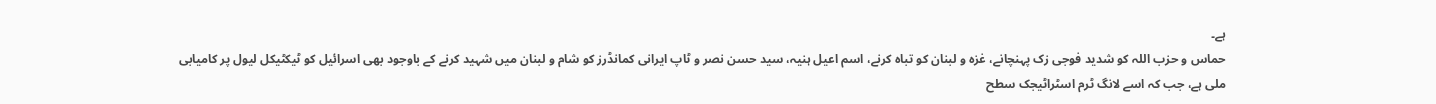ہے۔
حماس و حزب اللہ کو شدید فوجی زک پہنچانے، غزہ و لبنان کو تباہ کرنے، اسم اعیل ہنیہ، سید حسن نصر و ٹاپ ایرانی کمانڈرز کو شام و لبنان میں شہید کرنے کے باوجود بھی اسرائیل کو ٹیکٹیکل لیول پر کامیابی ملی ہے، جب کہ اسے لانگ ٹرم اسٹراٹیجک سطح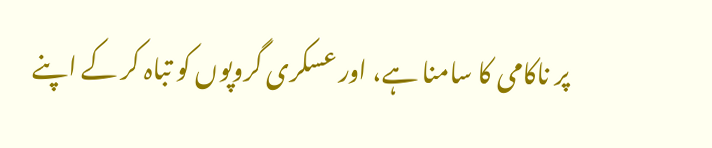پر ناکامی کا سامنا ہے، اور عسکری گروپوں کو تباہ کر کے اپنے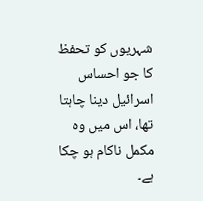شہریوں کو تحفظ کا جو احساس اسرائیل دینا چاہتا تھا، اس میں وہ مکمل ناکام ہو چکا ہے۔